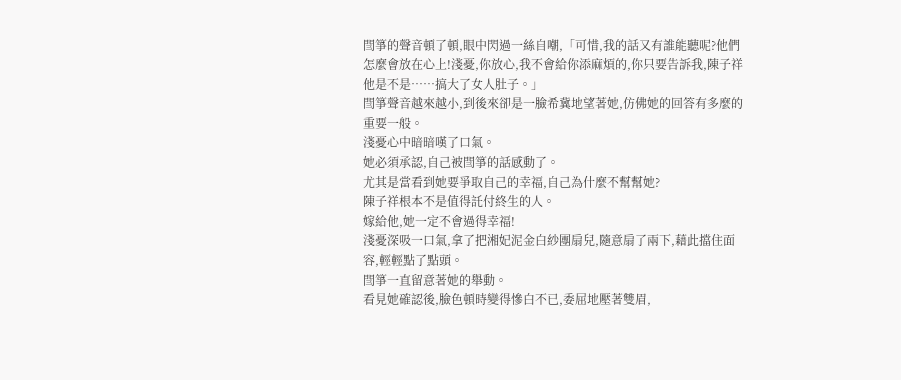閆箏的聲音頓了頓,眼中閃過一絲自嘲,「可惜,我的話又有誰能聽呢?他們怎麼會放在心上!淺憂,你放心,我不會給你添麻煩的,你只要告訴我,陳子祥他是不是……搞大了女人肚子。」
閆箏聲音越來越小,到後來卻是一臉希冀地望著她,仿佛她的回答有多麼的重要一般。
淺憂心中暗暗嘆了口氣。
她必須承認,自己被閆箏的話感動了。
尤其是當看到她要爭取自己的幸福,自己為什麼不幫幫她?
陳子祥根本不是值得託付終生的人。
嫁給他,她一定不會過得幸福!
淺憂深吸一口氣,拿了把湘妃泥金白紗團扇兒,隨意扇了兩下,藉此擋住面容,輕輕點了點頭。
閆箏一直留意著她的舉動。
看見她確認後,臉色頓時變得慘白不已,委屈地壓著雙眉,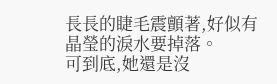長長的睫毛震顫著,好似有晶瑩的淚水要掉落。
可到底,她還是沒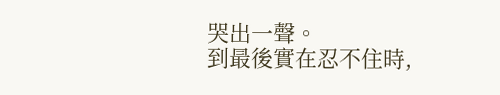哭出一聲。
到最後實在忍不住時,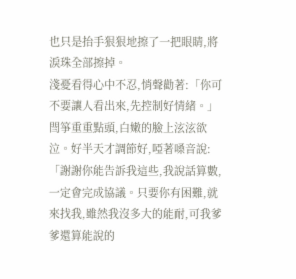也只是抬手狠狠地擦了一把眼睛,將淚珠全部擦掉。
淺憂看得心中不忍,悄聲勸著:「你可不要讓人看出來,先控制好情緒。」
閆箏重重點頭,白嫩的臉上泫泫欲泣。好半天才調節好,啞著嗓音說:「謝謝你能告訴我這些,我說話算數,一定會完成協議。只要你有困難,就來找我,雖然我沒多大的能耐,可我爹爹還算能說的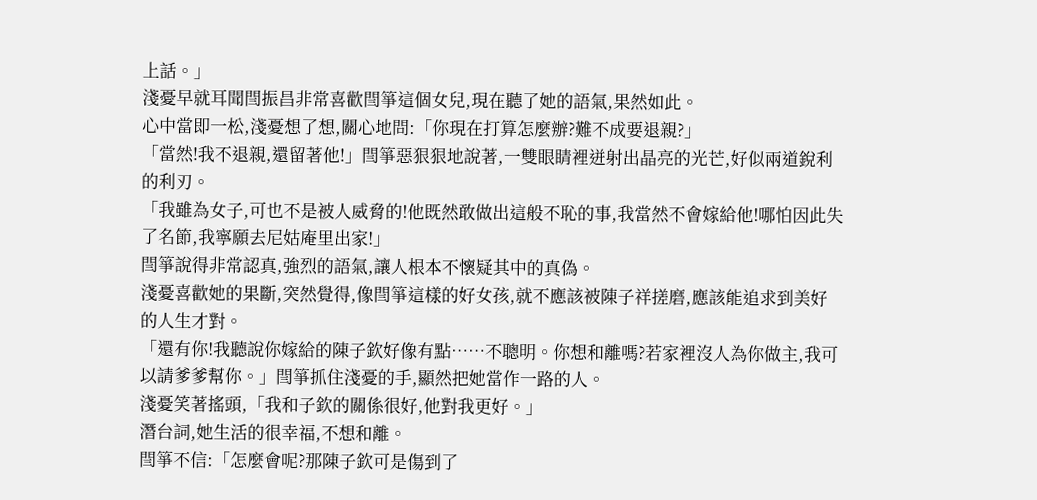上話。」
淺憂早就耳聞閆振昌非常喜歡閆箏這個女兒,現在聽了她的語氣,果然如此。
心中當即一松,淺憂想了想,關心地問:「你現在打算怎麼辦?難不成要退親?」
「當然!我不退親,還留著他!」閆箏惡狠狠地說著,一雙眼睛裡迸射出晶亮的光芒,好似兩道銳利的利刃。
「我雖為女子,可也不是被人威脅的!他既然敢做出這般不恥的事,我當然不會嫁給他!哪怕因此失了名節,我寧願去尼姑庵里出家!」
閆箏說得非常認真,強烈的語氣,讓人根本不懷疑其中的真偽。
淺憂喜歡她的果斷,突然覺得,像閆箏這樣的好女孩,就不應該被陳子祥搓磨,應該能追求到美好的人生才對。
「還有你!我聽說你嫁給的陳子欽好像有點……不聰明。你想和離嗎?若家裡沒人為你做主,我可以請爹爹幫你。」閆箏抓住淺憂的手,顯然把她當作一路的人。
淺憂笑著搖頭,「我和子欽的關係很好,他對我更好。」
潛台詞,她生活的很幸福,不想和離。
閆箏不信:「怎麼會呢?那陳子欽可是傷到了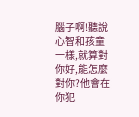腦子啊!聽說心智和孩童一樣,就算對你好,能怎麼對你?他會在你犯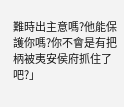難時出主意嗎?他能保護你嗎?你不會是有把柄被夷安侯府抓住了吧?」